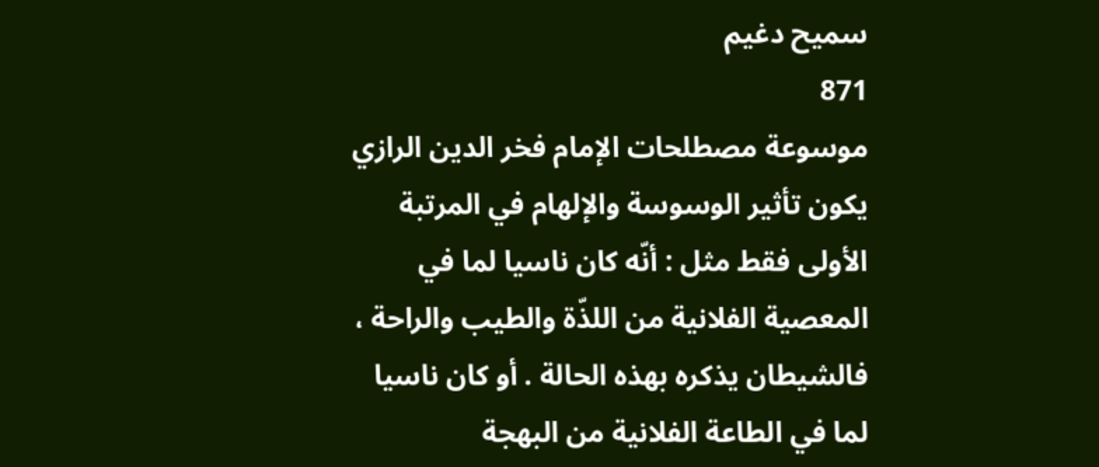سميح دغيم
871
موسوعة مصطلحات الإمام فخر الدين الرازي
يكون تأثير الوسوسة والإلهام في المرتبة الأولى فقط مثل : أنّه كان ناسيا لما في المعصية الفلانية من اللذّة والطيب والراحة ، فالشيطان يذكره بهذه الحالة . أو كان ناسيا لما في الطاعة الفلانية من البهجة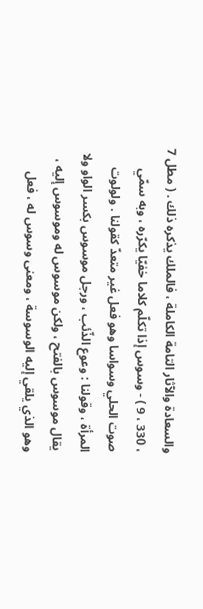والسعادة والآثار التامة الكاملة ، فالملك يذكره ذلك . ( مطل 7 ، 330 ، 9 ) - وسوس إذا تكلّم كلاما خفيّا يكرّره ، وبه سمّي صوت الحلي وسواسا وهو فعل غير متعدّ كقولنا . ولولوت المرأة ، وقولنا : وعوع الذّئب ، ورجل موسوس بكسر الواو ولا يقال موسوس بالفتح ، ولكن موسوس له وموسوس إليه ، وهو الذي يلقي إليه الوسوسة ، ومعنى وسوس له ، فعل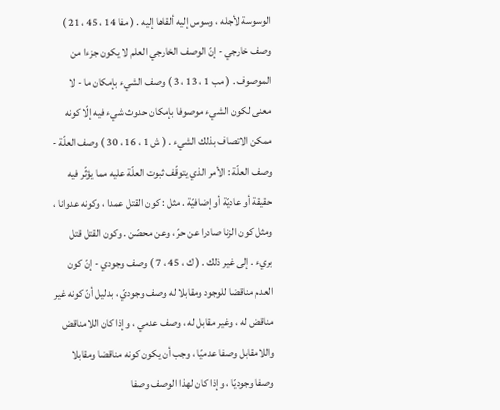الوسوسة لأجله ، وسوس إليه ألقاها إليه . ( مفا 14 ، 45 ، 21 ) وصف خارجي - إنّ الوصف الخارجي العلم لا يكون جزءا من الموصوف . ( مب 1 ، 13 ، 3 ) وصف الشيء بإمكان ما - لا معنى لكون الشيء موصوفا بإمكان حدوث شيء فيه إلّا كونه ممكن الاتصاف بذلك الشيء . ( ش 1 ، 16 ، 30 ) وصف العلّة - وصف العلّة : الأمر الذي يتوقّف ثبوت العلّة عليه مما يؤثّر فيه حقيقة أو عاديّة أو إضافيّة . مثل : كون القتل عمدا ، وكونه عدوانا ، ومثل كون الزنا صادرا عن حرّ ، وعن محصّن . وكون القتل قتل بريء . إلى غير ذلك . ( ك ، 45 ، 7 ) وصف وجودي - إنّ كون العدم مناقضا للوجود ومقابلا له وصف وجوديّ ، بدليل أنّ كونه غير مناقض له ، وغير مقابل له ، وصف عدمي ، وإذا كان اللامناقض واللامقابل وصفا عدميّا ، وجب أن يكون كونه مناقضا ومقابلا وصفا وجوديّا ، وإذا كان لهذا الوصف وصفا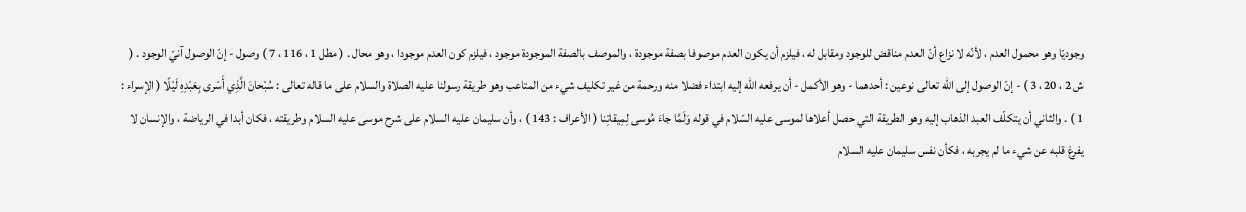وجوديّا وهو محمول العدم ، لأنّه لا نزاع أنّ العدم مناقض للوجود ومقابل له ، فيلزم أن يكون العدم موصوفا بصفة موجودة ، والموصف بالصفة الموجودة موجود ، فيلزم كون العدم موجودا ، وهو محال . ( مطل 1 ، 116 ، 7 ) وصول - إنّ الوصول آنيّ الوجود . ( ش 2 ، 20 ، 3 ) - إنّ الوصول إلى اللّه تعالى نوعين : أحدهما - وهو الأكمل - أن يرفعه اللّه إليه ابتداء فضلا منه ورحمة من غير تكليف شيء من المتاعب وهو طريقة رسولنا عليه الصلاة والسلام على ما قاله تعالى : سُبْحانَ الَّذِي أَسْرى بِعَبْدِهِ لَيْلًا ( الإسراء : 1 ) . والثاني أن يتكلّف العبد الذهاب إليه وهو الطريقة التي حصل أعلاها لموسى عليه السّلام في قوله وَلَمَّا جاءَ مُوسى لِمِيقاتِنا ( الأعراف : 143 ) ، وأن سليمان عليه السلام على شرح موسى عليه السلام وطريقته ، فكان أبدا في الرياضة ، والإنسان لا يفرغ قلبه عن شيء ما لم يجربه ، فكأن نفس سليمان عليه السلام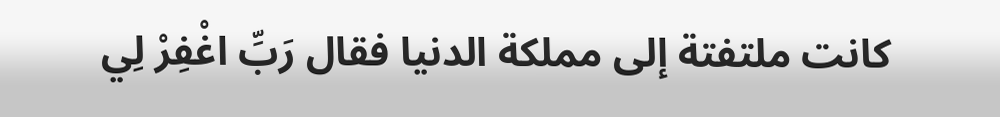كانت ملتفتة إلى مملكة الدنيا فقال رَبِّ اغْفِرْ لِي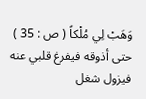وَهَبْ لِي مُلْكاً ( ص : 35 ) حتى أذوقه فيفرغ قلبي عنه فيزول شغل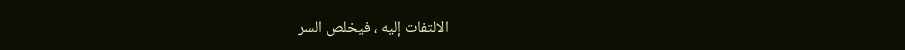الالتفات إليه ، فيخلص السر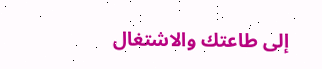إلى طاعتك والاشتغال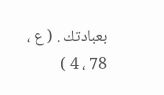بعبادتك . ( ع ، 78 ، 4 )